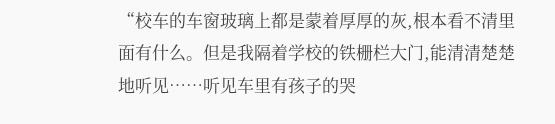“校车的车窗玻璃上都是蒙着厚厚的灰,根本看不清里面有什么。但是我隔着学校的铁栅栏大门,能清清楚楚地听见……听见车里有孩子的哭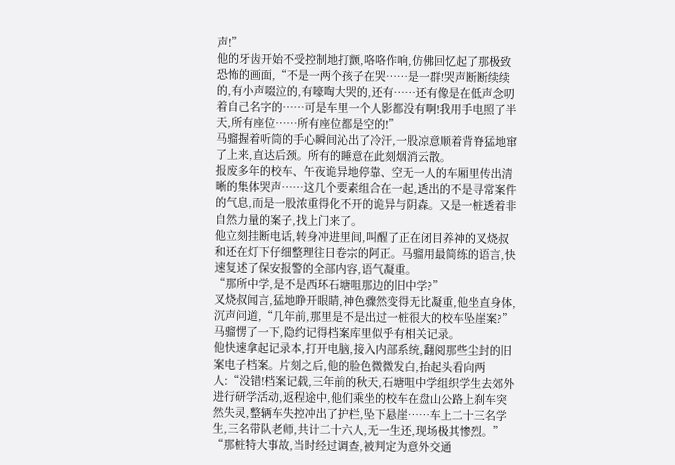声!”
他的牙齿开始不受控制地打颤,咯咯作响,仿佛回忆起了那极致恐怖的画面,“不是一两个孩子在哭……是一群!哭声断断续续的,有小声啜泣的,有嚎啕大哭的,还有……还有像是在低声念叨着自己名字的……可是车里一个人影都没有啊!我用手电照了半天,所有座位……所有座位都是空的!”
马骝握着听筒的手心瞬间沁出了冷汗,一股凉意顺着背脊猛地窜了上来,直达后颈。所有的睡意在此刻烟消云散。
报废多年的校车、午夜诡异地停靠、空无一人的车厢里传出清晰的集体哭声……这几个要素组合在一起,透出的不是寻常案件的气息,而是一股浓重得化不开的诡异与阴森。又是一桩透着非自然力量的案子,找上门来了。
他立刻挂断电话,转身冲进里间,叫醒了正在闭目养神的叉烧叔和还在灯下仔细整理往日卷宗的阿正。马骝用最简练的语言,快速复述了保安报警的全部内容,语气凝重。
“那所中学,是不是西环石塘咀那边的旧中学?”
叉烧叔闻言,猛地睁开眼睛,神色骤然变得无比凝重,他坐直身体,沉声问道,“几年前,那里是不是出过一桩很大的校车坠崖案?”
马骝愣了一下,隐约记得档案库里似乎有相关记录。
他快速拿起记录本,打开电脑,接入内部系统,翻阅那些尘封的旧案电子档案。片刻之后,他的脸色微微发白,抬起头看向两人:“没错!档案记载,三年前的秋天,石塘咀中学组织学生去郊外进行研学活动,返程途中,他们乘坐的校车在盘山公路上刹车突然失灵,整辆车失控冲出了护栏,坠下悬崖……车上二十三名学生,三名带队老师,共计二十六人,无一生还,现场极其惨烈。”
“那桩特大事故,当时经过调查,被判定为意外交通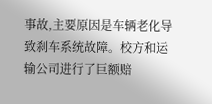事故,主要原因是车辆老化导致刹车系统故障。校方和运输公司进行了巨额赔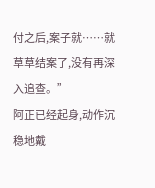付之后,案子就……就草草结案了,没有再深入追查。”
阿正已经起身,动作沉稳地戴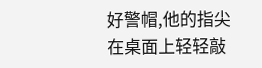好警帽,他的指尖在桌面上轻轻敲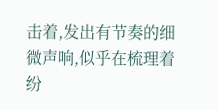击着,发出有节奏的细微声响,似乎在梳理着纷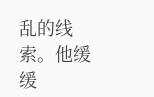乱的线索。他缓缓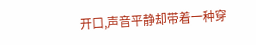开口,声音平静却带着一种穿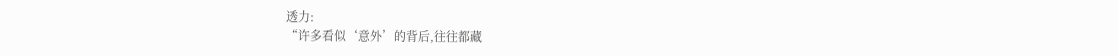透力:
“许多看似‘意外’的背后,往往都藏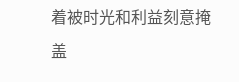着被时光和利益刻意掩盖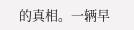的真相。一辆早